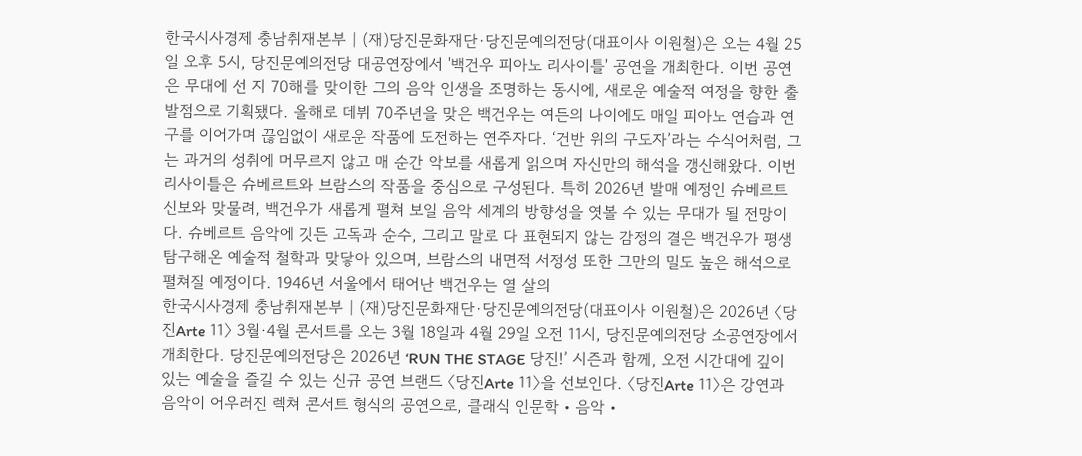한국시사경제 충남취재본부 | (재)당진문화재단·당진문예의전당(대표이사 이원철)은 오는 4월 25일 오후 5시, 당진문예의전당 대공연장에서 '백건우 피아노 리사이틀' 공연을 개최한다. 이번 공연은 무대에 선 지 70해를 맞이한 그의 음악 인생을 조명하는 동시에, 새로운 예술적 여정을 향한 출발점으로 기획됐다. 올해로 데뷔 70주년을 맞은 백건우는 여든의 나이에도 매일 피아노 연습과 연구를 이어가며 끊임없이 새로운 작품에 도전하는 연주자다. ‘건반 위의 구도자’라는 수식어처럼, 그는 과거의 성취에 머무르지 않고 매 순간 악보를 새롭게 읽으며 자신만의 해석을 갱신해왔다. 이번 리사이틀은 슈베르트와 브람스의 작품을 중심으로 구성된다. 특히 2026년 발매 예정인 슈베르트 신보와 맞물려, 백건우가 새롭게 펼쳐 보일 음악 세계의 방향성을 엿볼 수 있는 무대가 될 전망이다. 슈베르트 음악에 깃든 고독과 순수, 그리고 말로 다 표현되지 않는 감정의 결은 백건우가 평생 탐구해온 예술적 철학과 맞닿아 있으며, 브람스의 내면적 서정성 또한 그만의 밀도 높은 해석으로 펼쳐질 예정이다. 1946년 서울에서 태어난 백건우는 열 살의
한국시사경제 충남취재본부 | (재)당진문화재단·당진문예의전당(대표이사 이원철)은 2026년 〈당진Arte 11〉 3월·4월 콘서트를 오는 3월 18일과 4월 29일 오전 11시, 당진문예의전당 소공연장에서 개최한다. 당진문예의전당은 2026년 ‘RUN THE STAGE 당진!’ 시즌과 함께, 오전 시간대에 깊이 있는 예술을 즐길 수 있는 신규 공연 브랜드 〈당진Arte 11〉을 선보인다. 〈당진Arte 11〉은 강연과 음악이 어우러진 렉쳐 콘서트 형식의 공연으로, 클래식 인문학‧음악‧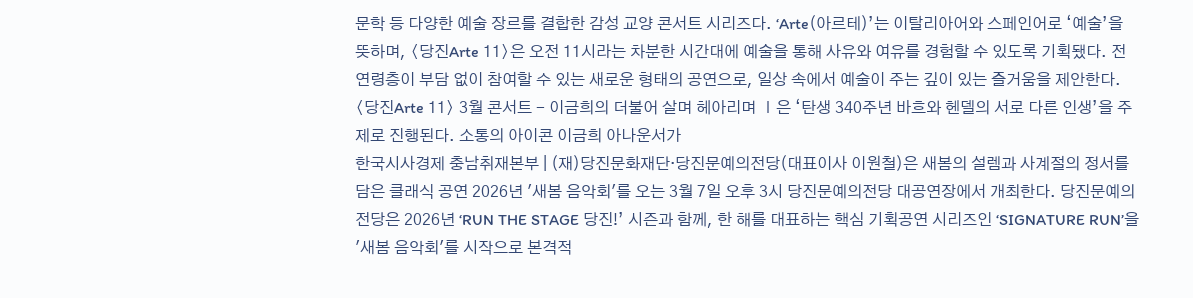문학 등 다양한 예술 장르를 결합한 감성 교양 콘서트 시리즈다. ‘Arte(아르테)’는 이탈리아어와 스페인어로 ‘예술’을 뜻하며, 〈당진Arte 11〉은 오전 11시라는 차분한 시간대에 예술을 통해 사유와 여유를 경험할 수 있도록 기획됐다. 전 연령층이 부담 없이 참여할 수 있는 새로운 형태의 공연으로, 일상 속에서 예술이 주는 깊이 있는 즐거움을 제안한다. 〈당진Arte 11〉 3월 콘서트 - 이금희의 더불어 살며 헤아리며 Ⅰ은 ‘탄생 340주년 바흐와 헨델의 서로 다른 인생’을 주제로 진행된다. 소통의 아이콘 이금희 아나운서가
한국시사경제 충남취재본부 | (재)당진문화재단·당진문예의전당(대표이사 이원철)은 새봄의 설렘과 사계절의 정서를 담은 클래식 공연 2026년 '새봄 음악회'를 오는 3월 7일 오후 3시 당진문예의전당 대공연장에서 개최한다. 당진문예의전당은 2026년 ‘RUN THE STAGE 당진!’ 시즌과 함께, 한 해를 대표하는 핵심 기획공연 시리즈인 ‘SIGNATURE RUN’을 '새봄 음악회'를 시작으로 본격적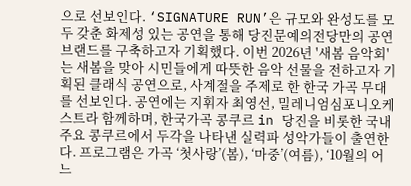으로 선보인다. ‘SIGNATURE RUN’은 규모와 완성도를 모두 갖춘 화제성 있는 공연을 통해 당진문예의전당만의 공연 브랜드를 구축하고자 기획했다. 이번 2026년 '새봄 음악회'는 새봄을 맞아 시민들에게 따뜻한 음악 선물을 전하고자 기획된 클래식 공연으로, 사계절을 주제로 한 한국 가곡 무대를 선보인다. 공연에는 지휘자 최영선, 밀레니엄심포니오케스트라 함께하며, 한국가곡 콩쿠르 in 당진을 비롯한 국내 주요 콩쿠르에서 두각을 나타낸 실력파 성악가들이 출연한다. 프로그램은 가곡 ‘첫사랑’(봄), ‘마중’(여름), ‘10월의 어느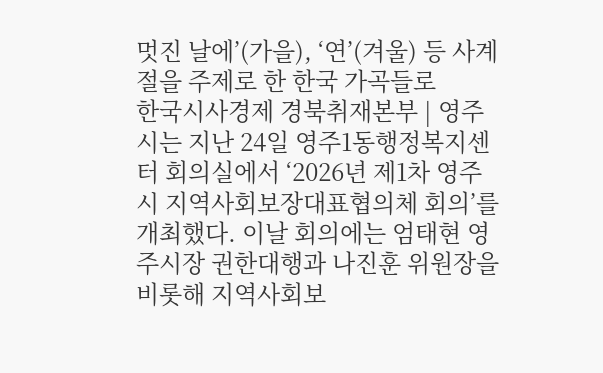멋진 날에’(가을), ‘연’(겨울) 등 사계절을 주제로 한 한국 가곡들로
한국시사경제 경북취재본부 | 영주시는 지난 24일 영주1동행정복지센터 회의실에서 ‘2026년 제1차 영주시 지역사회보장대표협의체 회의’를 개최했다. 이날 회의에는 엄태현 영주시장 권한대행과 나진훈 위원장을 비롯해 지역사회보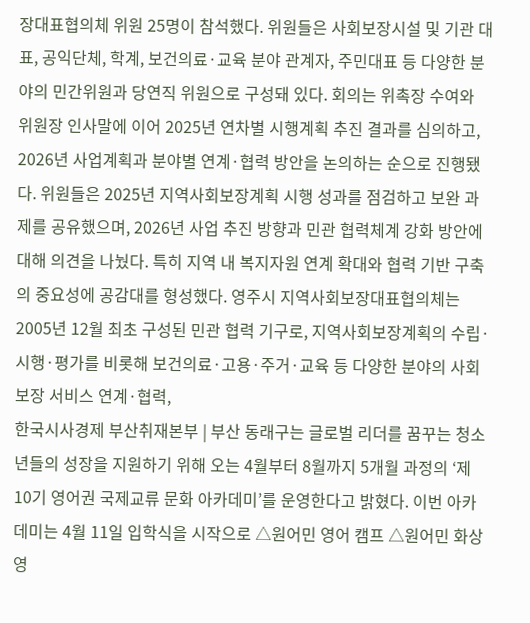장대표협의체 위원 25명이 참석했다. 위원들은 사회보장시설 및 기관 대표, 공익단체, 학계, 보건의료·교육 분야 관계자, 주민대표 등 다양한 분야의 민간위원과 당연직 위원으로 구성돼 있다. 회의는 위촉장 수여와 위원장 인사말에 이어 2025년 연차별 시행계획 추진 결과를 심의하고, 2026년 사업계획과 분야별 연계·협력 방안을 논의하는 순으로 진행됐다. 위원들은 2025년 지역사회보장계획 시행 성과를 점검하고 보완 과제를 공유했으며, 2026년 사업 추진 방향과 민관 협력체계 강화 방안에 대해 의견을 나눴다. 특히 지역 내 복지자원 연계 확대와 협력 기반 구축의 중요성에 공감대를 형성했다. 영주시 지역사회보장대표협의체는 2005년 12월 최초 구성된 민관 협력 기구로, 지역사회보장계획의 수립·시행·평가를 비롯해 보건의료·고용·주거·교육 등 다양한 분야의 사회보장 서비스 연계·협력,
한국시사경제 부산취재본부 | 부산 동래구는 글로벌 리더를 꿈꾸는 청소년들의 성장을 지원하기 위해 오는 4월부터 8월까지 5개월 과정의 ‘제10기 영어권 국제교류 문화 아카데미’를 운영한다고 밝혔다. 이번 아카데미는 4월 11일 입학식을 시작으로 △원어민 영어 캠프 △원어민 화상영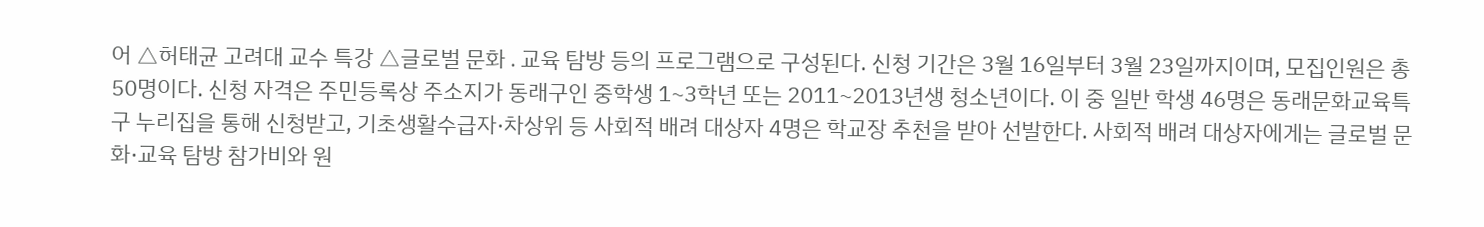어 △허태균 고려대 교수 특강 △글로벌 문화․교육 탐방 등의 프로그램으로 구성된다. 신청 기간은 3월 16일부터 3월 23일까지이며, 모집인원은 총 50명이다. 신청 자격은 주민등록상 주소지가 동래구인 중학생 1~3학년 또는 2011~2013년생 청소년이다. 이 중 일반 학생 46명은 동래문화교육특구 누리집을 통해 신청받고, 기초생활수급자·차상위 등 사회적 배려 대상자 4명은 학교장 추천을 받아 선발한다. 사회적 배려 대상자에게는 글로벌 문화·교육 탐방 참가비와 원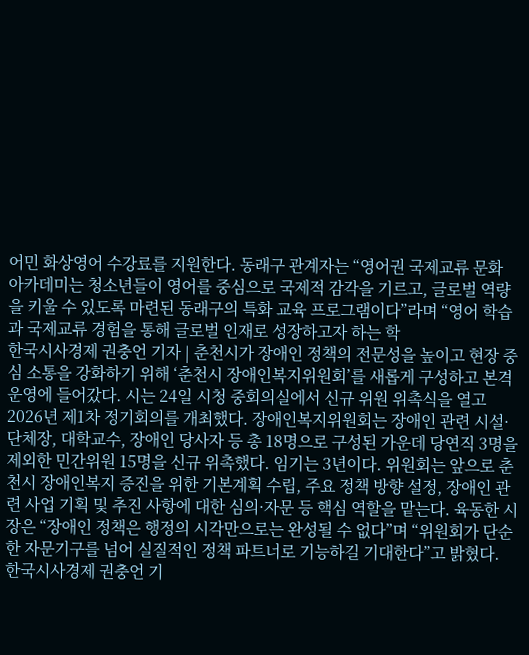어민 화상영어 수강료를 지원한다. 동래구 관계자는 “영어권 국제교류 문화 아카데미는 청소년들이 영어를 중심으로 국제적 감각을 기르고, 글로벌 역량을 키울 수 있도록 마련된 동래구의 특화 교육 프로그램이다”라며 “영어 학습과 국제교류 경험을 통해 글로벌 인재로 성장하고자 하는 학
한국시사경제 권충언 기자 | 춘천시가 장애인 정책의 전문성을 높이고 현장 중심 소통을 강화하기 위해 ‘춘천시 장애인복지위원회’를 새롭게 구성하고 본격 운영에 들어갔다. 시는 24일 시청 중회의실에서 신규 위원 위촉식을 열고 2026년 제1차 정기회의를 개최했다. 장애인복지위원회는 장애인 관련 시설·단체장, 대학교수, 장애인 당사자 등 총 18명으로 구성된 가운데 당연직 3명을 제외한 민간위원 15명을 신규 위촉했다. 임기는 3년이다. 위원회는 앞으로 춘천시 장애인복지 증진을 위한 기본계획 수립, 주요 정책 방향 설정, 장애인 관련 사업 기획 및 추진 사항에 대한 심의·자문 등 핵심 역할을 맡는다. 육동한 시장은 “장애인 정책은 행정의 시각만으로는 완성될 수 없다”며 “위원회가 단순한 자문기구를 넘어 실질적인 정책 파트너로 기능하길 기대한다”고 밝혔다.
한국시사경제 권충언 기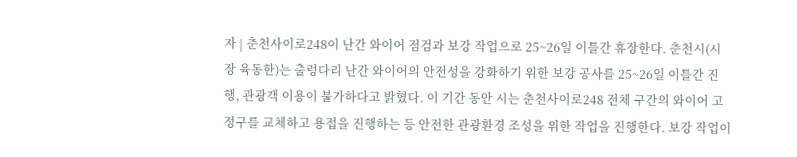자 | 춘천사이로248이 난간 와이어 점검과 보강 작업으로 25~26일 이틀간 휴장한다. 춘천시(시장 육동한)는 출렁다리 난간 와이어의 안전성을 강화하기 위한 보강 공사를 25~26일 이틀간 진행, 관광객 이용이 불가하다고 밝혔다. 이 기간 동안 시는 춘천사이로248 전체 구간의 와이어 고정구를 교체하고 용접을 진행하는 등 안전한 관광환경 조성을 위한 작업을 진행한다. 보강 작업이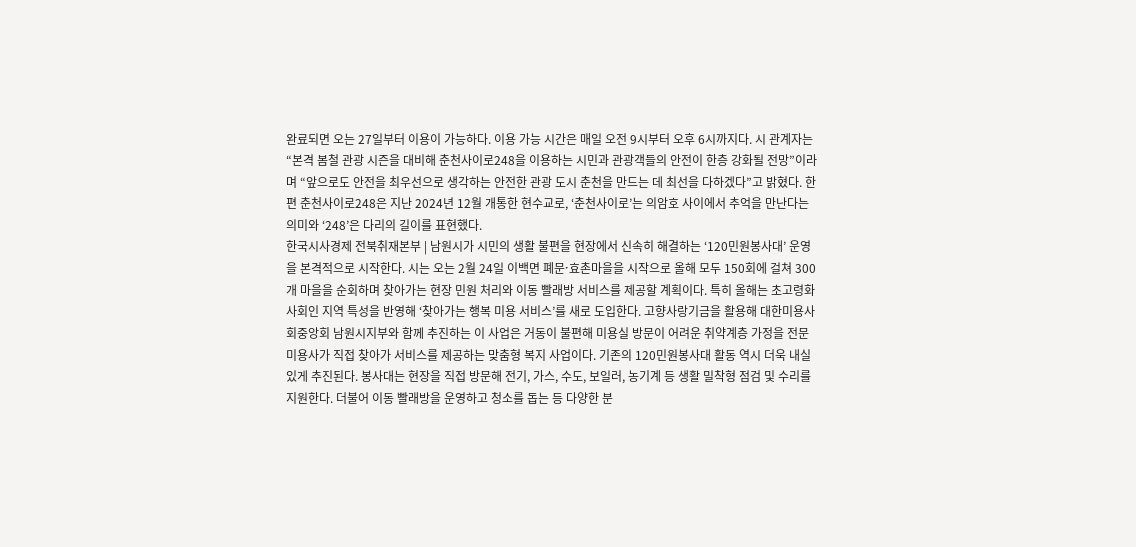완료되면 오는 27일부터 이용이 가능하다. 이용 가능 시간은 매일 오전 9시부터 오후 6시까지다. 시 관계자는 “본격 봄철 관광 시즌을 대비해 춘천사이로248을 이용하는 시민과 관광객들의 안전이 한층 강화될 전망”이라며 “앞으로도 안전을 최우선으로 생각하는 안전한 관광 도시 춘천을 만드는 데 최선을 다하겠다”고 밝혔다. 한편 춘천사이로248은 지난 2024년 12월 개통한 현수교로, ‘춘천사이로’는 의암호 사이에서 추억을 만난다는 의미와 ‘248’은 다리의 길이를 표현했다.
한국시사경제 전북취재본부 | 남원시가 시민의 생활 불편을 현장에서 신속히 해결하는 ‘120민원봉사대’ 운영을 본격적으로 시작한다. 시는 오는 2월 24일 이백면 폐문ˑ효촌마을을 시작으로 올해 모두 150회에 걸쳐 300개 마을을 순회하며 찾아가는 현장 민원 처리와 이동 빨래방 서비스를 제공할 계획이다. 특히 올해는 초고령화 사회인 지역 특성을 반영해 ‘찾아가는 행복 미용 서비스’를 새로 도입한다. 고향사랑기금을 활용해 대한미용사회중앙회 남원시지부와 함께 추진하는 이 사업은 거동이 불편해 미용실 방문이 어려운 취약계층 가정을 전문 미용사가 직접 찾아가 서비스를 제공하는 맞춤형 복지 사업이다. 기존의 120민원봉사대 활동 역시 더욱 내실 있게 추진된다. 봉사대는 현장을 직접 방문해 전기, 가스, 수도, 보일러, 농기계 등 생활 밀착형 점검 및 수리를 지원한다. 더불어 이동 빨래방을 운영하고 청소를 돕는 등 다양한 분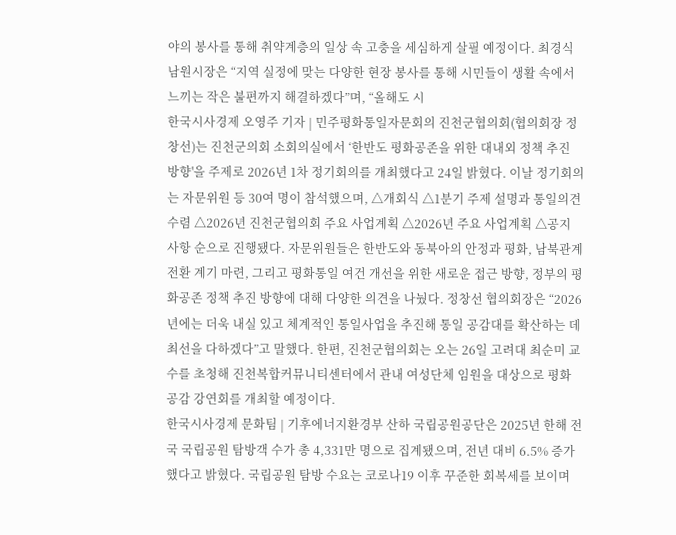야의 봉사를 통해 취약계층의 일상 속 고충을 세심하게 살필 예정이다. 최경식 남원시장은 “지역 실정에 맞는 다양한 현장 봉사를 통해 시민들이 생활 속에서 느끼는 작은 불편까지 해결하겠다”며, “올해도 시
한국시사경제 오영주 기자 | 민주평화통일자문회의 진천군협의회(협의회장 정창선)는 진천군의회 소회의실에서 ‘한반도 평화공존을 위한 대내외 정책 추진 방향'을 주제로 2026년 1차 정기회의를 개최했다고 24일 밝혔다. 이날 정기회의는 자문위원 등 30여 명이 참석했으며, △개회식 △1분기 주제 설명과 통일의견수렴 △2026년 진천군협의회 주요 사업계획 △2026년 주요 사업계획 △공지 사항 순으로 진행됐다. 자문위원들은 한반도와 동북아의 안정과 평화, 남북관계 전환 계기 마련, 그리고 평화통일 여건 개선을 위한 새로운 접근 방향, 정부의 평화공존 정책 추진 방향에 대해 다양한 의견을 나눴다. 정창선 협의회장은 “2026년에는 더욱 내실 있고 체계적인 통일사업을 추진해 통일 공감대를 확산하는 데 최선을 다하겠다”고 말했다. 한편, 진천군협의회는 오는 26일 고려대 최순미 교수를 초청해 진천복합커뮤니티센터에서 관내 여성단체 임원을 대상으로 평화 공감 강연회를 개최할 예정이다.
한국시사경제 문화팀 | 기후에너지환경부 산하 국립공원공단은 2025년 한해 전국 국립공원 탐방객 수가 총 4,331만 명으로 집계됐으며, 전년 대비 6.5% 증가했다고 밝혔다. 국립공원 탐방 수요는 코로나19 이후 꾸준한 회복세를 보이며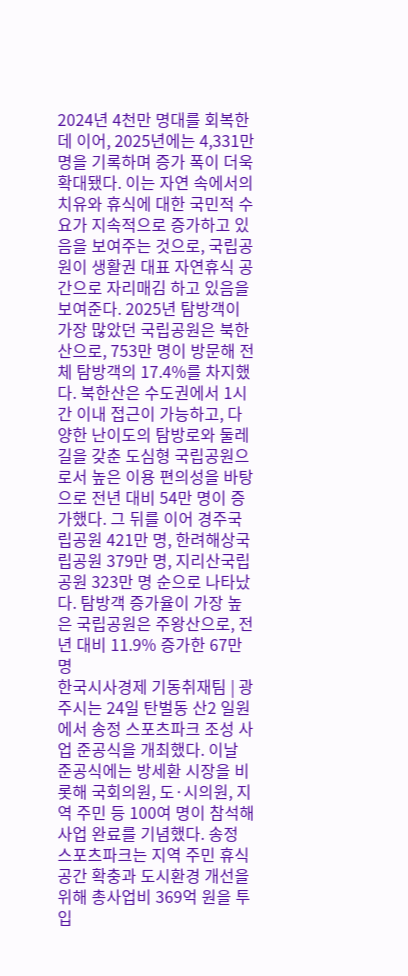2024년 4천만 명대를 회복한 데 이어, 2025년에는 4,331만 명을 기록하며 증가 폭이 더욱 확대됐다. 이는 자연 속에서의 치유와 휴식에 대한 국민적 수요가 지속적으로 증가하고 있음을 보여주는 것으로, 국립공원이 생활권 대표 자연휴식 공간으로 자리매김 하고 있음을 보여준다. 2025년 탐방객이 가장 많았던 국립공원은 북한산으로, 753만 명이 방문해 전체 탐방객의 17.4%를 차지했다. 북한산은 수도권에서 1시간 이내 접근이 가능하고, 다양한 난이도의 탐방로와 둘레길을 갖춘 도심형 국립공원으로서 높은 이용 편의성을 바탕으로 전년 대비 54만 명이 증가했다. 그 뒤를 이어 경주국립공원 421만 명, 한려해상국립공원 379만 명, 지리산국립공원 323만 명 순으로 나타났다. 탐방객 증가율이 가장 높은 국립공원은 주왕산으로, 전년 대비 11.9% 증가한 67만 명
한국시사경제 기동취재팀 | 광주시는 24일 탄벌동 산2 일원에서 송정 스포츠파크 조성 사업 준공식을 개최했다. 이날 준공식에는 방세환 시장을 비롯해 국회의원, 도·시의원, 지역 주민 등 100여 명이 참석해 사업 완료를 기념했다. 송정 스포츠파크는 지역 주민 휴식 공간 확충과 도시환경 개선을 위해 총사업비 369억 원을 투입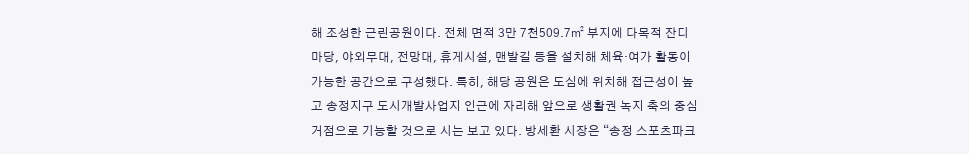해 조성한 근린공원이다. 전체 면적 3만 7천509.7㎡ 부지에 다목적 잔디마당, 야외무대, 전망대, 휴게시설, 맨발길 등을 설치해 체육·여가 활동이 가능한 공간으로 구성했다. 특히, 해당 공원은 도심에 위치해 접근성이 높고 송정지구 도시개발사업지 인근에 자리해 앞으로 생활권 녹지 축의 중심 거점으로 기능할 것으로 시는 보고 있다. 방세환 시장은 “송정 스포츠파크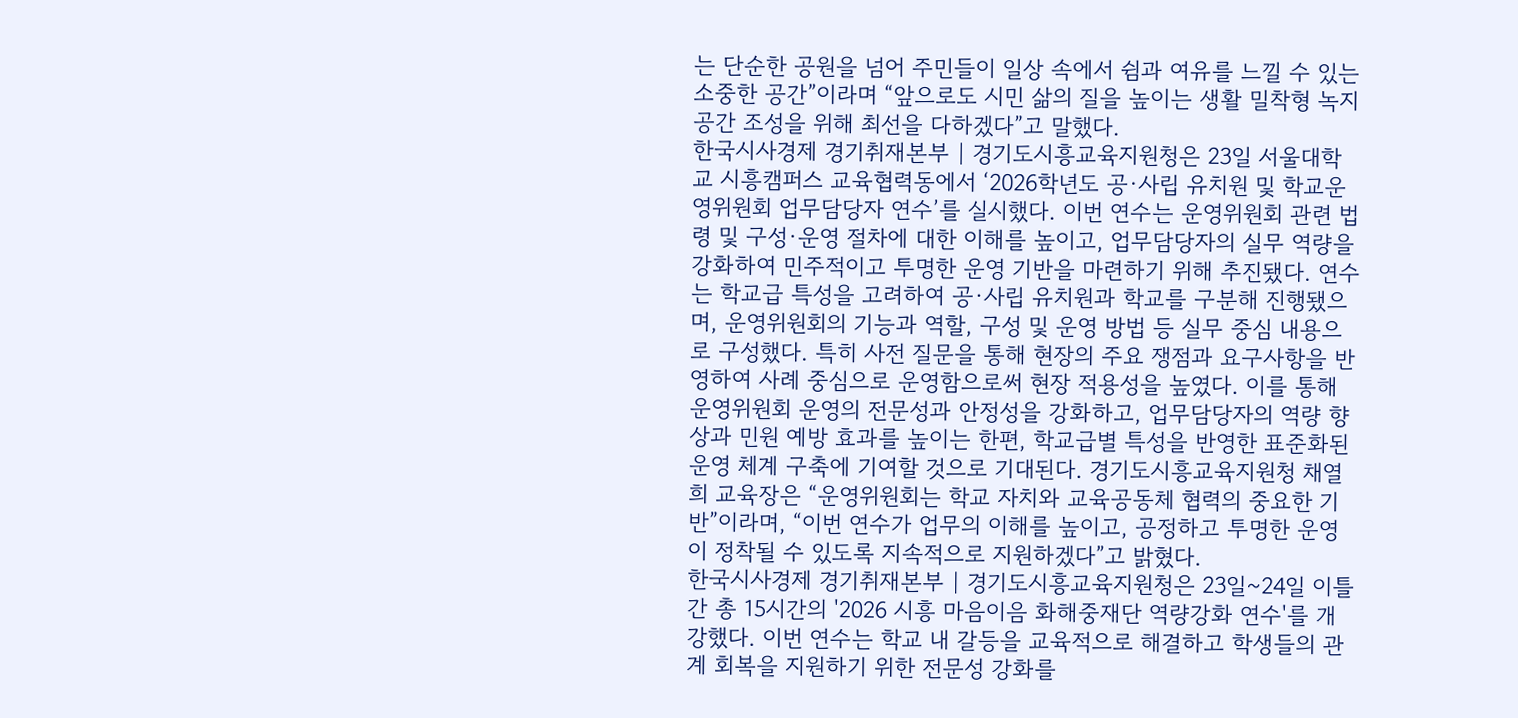는 단순한 공원을 넘어 주민들이 일상 속에서 쉼과 여유를 느낄 수 있는 소중한 공간”이라며 “앞으로도 시민 삶의 질을 높이는 생활 밀착형 녹지 공간 조성을 위해 최선을 다하겠다”고 말했다.
한국시사경제 경기취재본부 | 경기도시흥교육지원청은 23일 서울대학교 시흥캠퍼스 교육협력동에서 ‘2026학년도 공·사립 유치원 및 학교운영위원회 업무담당자 연수’를 실시했다. 이번 연수는 운영위원회 관련 법령 및 구성·운영 절차에 대한 이해를 높이고, 업무담당자의 실무 역량을 강화하여 민주적이고 투명한 운영 기반을 마련하기 위해 추진됐다. 연수는 학교급 특성을 고려하여 공·사립 유치원과 학교를 구분해 진행됐으며, 운영위원회의 기능과 역할, 구성 및 운영 방법 등 실무 중심 내용으로 구성했다. 특히 사전 질문을 통해 현장의 주요 쟁점과 요구사항을 반영하여 사례 중심으로 운영함으로써 현장 적용성을 높였다. 이를 통해 운영위원회 운영의 전문성과 안정성을 강화하고, 업무담당자의 역량 향상과 민원 예방 효과를 높이는 한편, 학교급별 특성을 반영한 표준화된 운영 체계 구축에 기여할 것으로 기대된다. 경기도시흥교육지원청 채열희 교육장은 “운영위원회는 학교 자치와 교육공동체 협력의 중요한 기반”이라며, “이번 연수가 업무의 이해를 높이고, 공정하고 투명한 운영이 정착될 수 있도록 지속적으로 지원하겠다”고 밝혔다.
한국시사경제 경기취재본부 | 경기도시흥교육지원청은 23일~24일 이틀간 총 15시간의 '2026 시흥 마음이음 화해중재단 역량강화 연수'를 개강했다. 이번 연수는 학교 내 갈등을 교육적으로 해결하고 학생들의 관계 회복을 지원하기 위한 전문성 강화를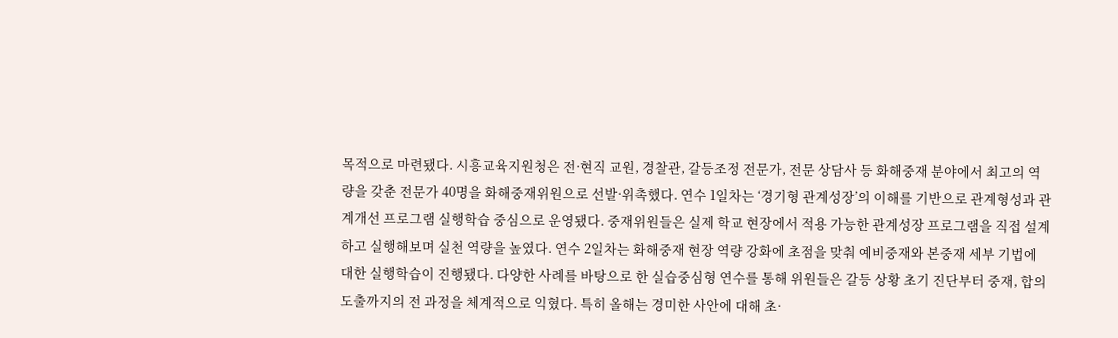목적으로 마련됐다. 시흥교육지원청은 전·현직 교원, 경찰관, 갈등조정 전문가, 전문 상담사 등 화해중재 분야에서 최고의 역량을 갖춘 전문가 40명을 화해중재위원으로 선발·위촉했다. 연수 1일차는 ‘경기형 관계성장’의 이해를 기반으로 관계형성과 관계개선 프로그램 실행학습 중심으로 운영됐다. 중재위원들은 실제 학교 현장에서 적용 가능한 관계성장 프로그램을 직접 설계하고 실행해보며 실천 역량을 높였다. 연수 2일차는 화해중재 현장 역량 강화에 초점을 맞춰 예비중재와 본중재 세부 기법에 대한 실행학습이 진행됐다. 다양한 사례를 바탕으로 한 실습중심형 연수를 통해 위원들은 갈등 상황 초기 진단부터 중재, 합의 도출까지의 전 과정을 체계적으로 익혔다. 특히 올해는 경미한 사안에 대해 초·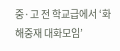중·고 전 학교급에서 ‘화해중재 대화모임’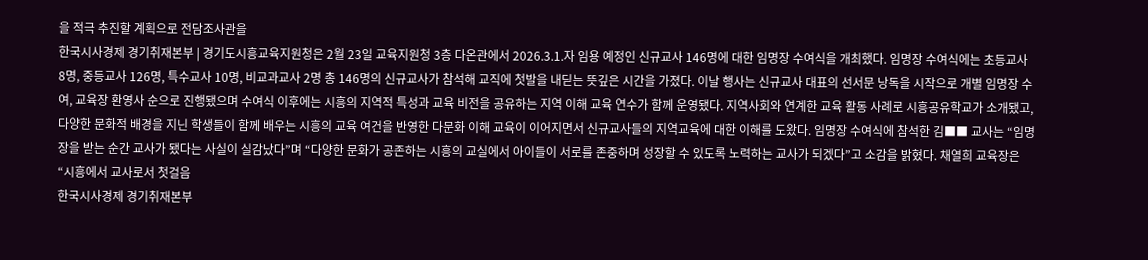을 적극 추진할 계획으로 전담조사관을
한국시사경제 경기취재본부 | 경기도시흥교육지원청은 2월 23일 교육지원청 3층 다온관에서 2026.3.1.자 임용 예정인 신규교사 146명에 대한 임명장 수여식을 개최했다. 임명장 수여식에는 초등교사 8명, 중등교사 126명, 특수교사 10명, 비교과교사 2명 총 146명의 신규교사가 참석해 교직에 첫발을 내딛는 뜻깊은 시간을 가졌다. 이날 행사는 신규교사 대표의 선서문 낭독을 시작으로 개별 임명장 수여, 교육장 환영사 순으로 진행됐으며 수여식 이후에는 시흥의 지역적 특성과 교육 비전을 공유하는 지역 이해 교육 연수가 함께 운영됐다. 지역사회와 연계한 교육 활동 사례로 시흥공유학교가 소개됐고, 다양한 문화적 배경을 지닌 학생들이 함께 배우는 시흥의 교육 여건을 반영한 다문화 이해 교육이 이어지면서 신규교사들의 지역교육에 대한 이해를 도왔다. 임명장 수여식에 참석한 김■■ 교사는 “임명장을 받는 순간 교사가 됐다는 사실이 실감났다”며 “다양한 문화가 공존하는 시흥의 교실에서 아이들이 서로를 존중하며 성장할 수 있도록 노력하는 교사가 되겠다”고 소감을 밝혔다. 채열희 교육장은 “시흥에서 교사로서 첫걸음
한국시사경제 경기취재본부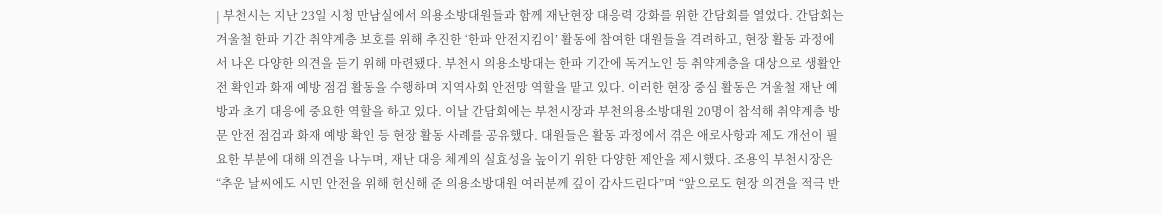| 부천시는 지난 23일 시청 만남실에서 의용소방대원들과 함께 재난현장 대응력 강화를 위한 간담회를 열었다. 간담회는 겨울철 한파 기간 취약계층 보호를 위해 추진한 ‘한파 안전지킴이’ 활동에 참여한 대원들을 격려하고, 현장 활동 과정에서 나온 다양한 의견을 듣기 위해 마련됐다. 부천시 의용소방대는 한파 기간에 독거노인 등 취약계층을 대상으로 생활안전 확인과 화재 예방 점검 활동을 수행하며 지역사회 안전망 역할을 맡고 있다. 이러한 현장 중심 활동은 겨울철 재난 예방과 초기 대응에 중요한 역할을 하고 있다. 이날 간담회에는 부천시장과 부천의용소방대원 20명이 참석해 취약계층 방문 안전 점검과 화재 예방 확인 등 현장 활동 사례를 공유했다. 대원들은 활동 과정에서 겪은 애로사항과 제도 개선이 필요한 부분에 대해 의견을 나누며, 재난 대응 체계의 실효성을 높이기 위한 다양한 제안을 제시했다. 조용익 부천시장은 “추운 날씨에도 시민 안전을 위해 헌신해 준 의용소방대원 여러분께 깊이 감사드린다”며 “앞으로도 현장 의견을 적극 반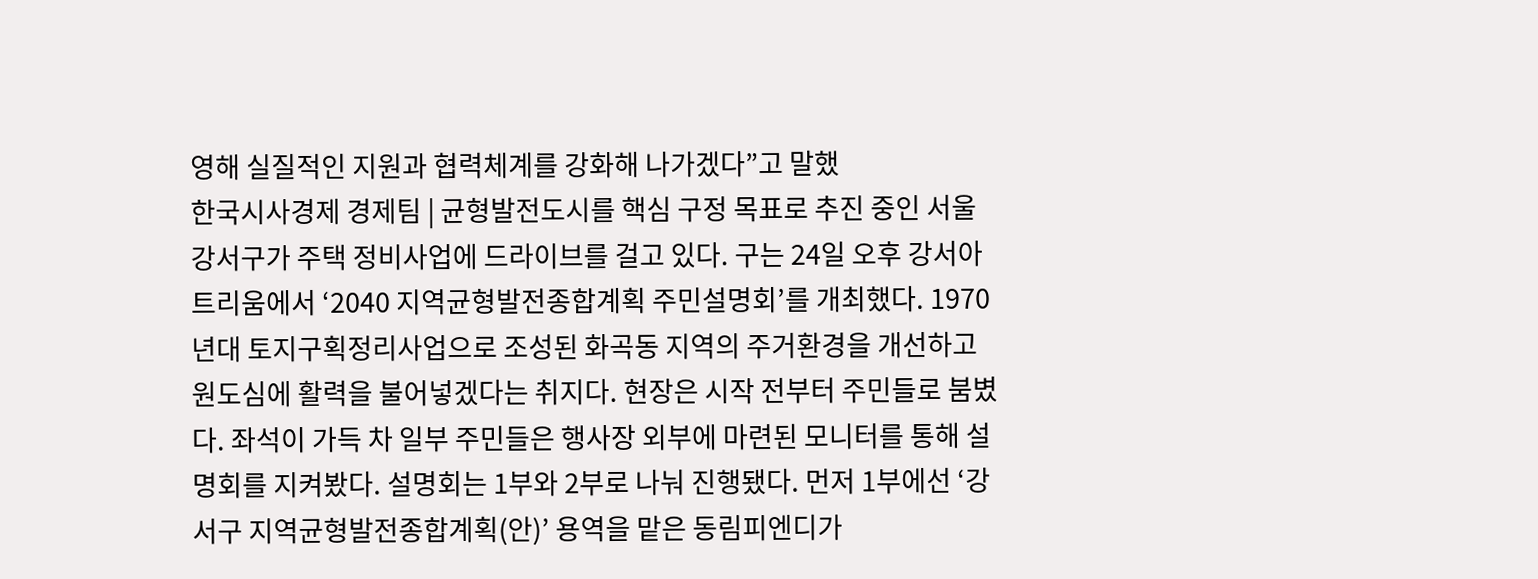영해 실질적인 지원과 협력체계를 강화해 나가겠다”고 말했
한국시사경제 경제팀 | 균형발전도시를 핵심 구정 목표로 추진 중인 서울 강서구가 주택 정비사업에 드라이브를 걸고 있다. 구는 24일 오후 강서아트리움에서 ‘2040 지역균형발전종합계획 주민설명회’를 개최했다. 1970년대 토지구획정리사업으로 조성된 화곡동 지역의 주거환경을 개선하고 원도심에 활력을 불어넣겠다는 취지다. 현장은 시작 전부터 주민들로 붐볐다. 좌석이 가득 차 일부 주민들은 행사장 외부에 마련된 모니터를 통해 설명회를 지켜봤다. 설명회는 1부와 2부로 나눠 진행됐다. 먼저 1부에선 ‘강서구 지역균형발전종합계획(안)’ 용역을 맡은 동림피엔디가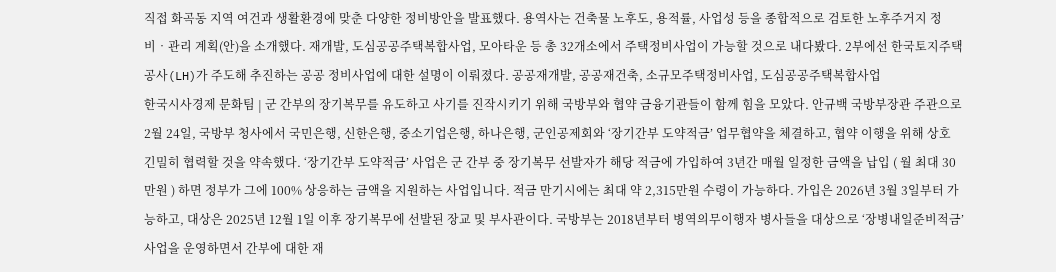직접 화곡동 지역 여건과 생활환경에 맞춘 다양한 정비방안을 발표했다. 용역사는 건축물 노후도, 용적률, 사업성 등을 종합적으로 검토한 노후주거지 정비‧관리 계획(안)을 소개했다. 재개발, 도심공공주택복합사업, 모아타운 등 총 32개소에서 주택정비사업이 가능할 것으로 내다봤다. 2부에선 한국토지주택공사(LH)가 주도해 추진하는 공공 정비사업에 대한 설명이 이뤄졌다. 공공재개발, 공공재건축, 소규모주택정비사업, 도심공공주택복합사업
한국시사경제 문화팀 | 군 간부의 장기복무를 유도하고 사기를 진작시키기 위해 국방부와 협약 금융기관들이 함께 힘을 모았다. 안규백 국방부장관 주관으로 2월 24일, 국방부 청사에서 국민은행, 신한은행, 중소기업은행, 하나은행, 군인공제회와 ‘장기간부 도약적금’ 업무협약을 체결하고, 협약 이행을 위해 상호 긴밀히 협력할 것을 약속했다. ‘장기간부 도약적금’ 사업은 군 간부 중 장기복무 선발자가 해당 적금에 가입하여 3년간 매월 일정한 금액을 납입 ( 월 최대 30만원 ) 하면 정부가 그에 100% 상응하는 금액을 지원하는 사업입니다. 적금 만기시에는 최대 약 2,315만원 수령이 가능하다. 가입은 2026년 3월 3일부터 가능하고, 대상은 2025년 12월 1일 이후 장기복무에 선발된 장교 및 부사관이다. 국방부는 2018년부터 병역의무이행자 병사들을 대상으로 ‘장병내일준비적금’ 사업을 운영하면서 간부에 대한 재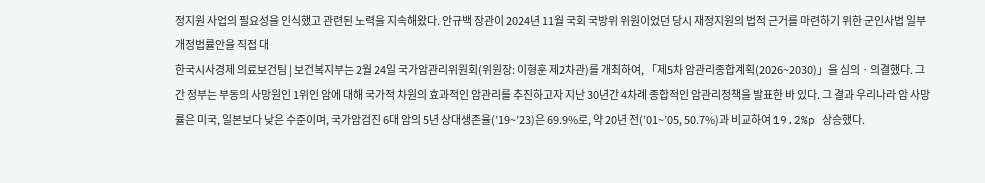정지원 사업의 필요성을 인식했고 관련된 노력을 지속해왔다. 안규백 장관이 2024년 11월 국회 국방위 위원이었던 당시 재정지원의 법적 근거를 마련하기 위한 군인사법 일부개정법률안을 직접 대
한국시사경제 의료보건팀 | 보건복지부는 2월 24일 국가암관리위원회(위원장: 이형훈 제2차관)를 개최하여, 「제5차 암관리종합계획(2026~2030)」을 심의ㆍ의결했다. 그간 정부는 부동의 사망원인 1위인 암에 대해 국가적 차원의 효과적인 암관리를 추진하고자 지난 30년간 4차례 종합적인 암관리정책을 발표한 바 있다. 그 결과 우리나라 암 사망률은 미국, 일본보다 낮은 수준이며, 국가암검진 6대 암의 5년 상대생존율(’19~’23)은 69.9%로, 약 20년 전(’01~’05, 50.7%)과 비교하여 19.2%p 상승했다.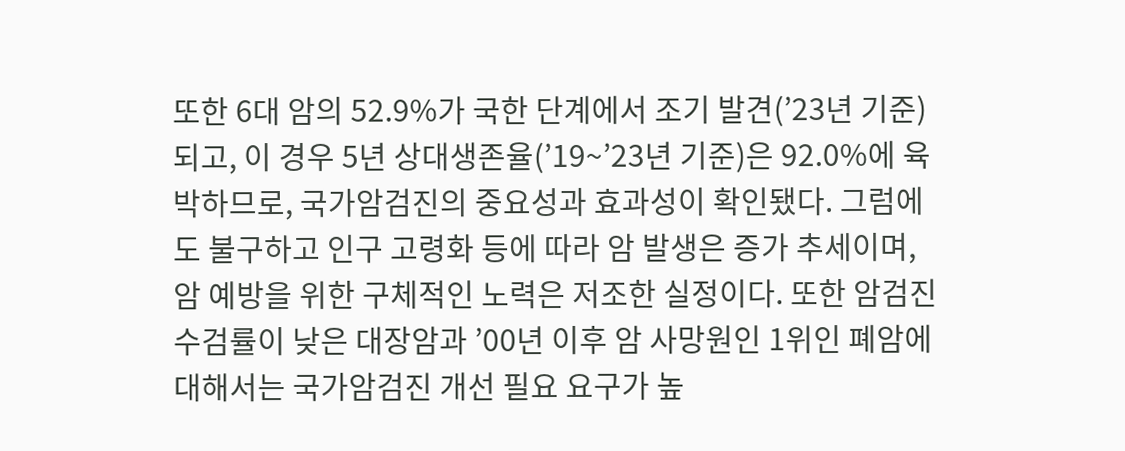또한 6대 암의 52.9%가 국한 단계에서 조기 발견(’23년 기준)되고, 이 경우 5년 상대생존율(’19~’23년 기준)은 92.0%에 육박하므로, 국가암검진의 중요성과 효과성이 확인됐다. 그럼에도 불구하고 인구 고령화 등에 따라 암 발생은 증가 추세이며, 암 예방을 위한 구체적인 노력은 저조한 실정이다. 또한 암검진 수검률이 낮은 대장암과 ’00년 이후 암 사망원인 1위인 폐암에 대해서는 국가암검진 개선 필요 요구가 높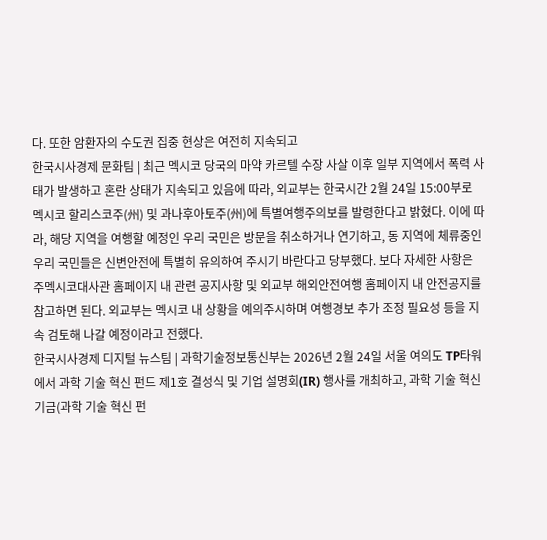다. 또한 암환자의 수도권 집중 현상은 여전히 지속되고
한국시사경제 문화팀 | 최근 멕시코 당국의 마약 카르텔 수장 사살 이후 일부 지역에서 폭력 사태가 발생하고 혼란 상태가 지속되고 있음에 따라, 외교부는 한국시간 2월 24일 15:00부로 멕시코 할리스코주(州) 및 과나후아토주(州)에 특별여행주의보를 발령한다고 밝혔다. 이에 따라, 해당 지역을 여행할 예정인 우리 국민은 방문을 취소하거나 연기하고, 동 지역에 체류중인 우리 국민들은 신변안전에 특별히 유의하여 주시기 바란다고 당부했다. 보다 자세한 사항은 주멕시코대사관 홈페이지 내 관련 공지사항 및 외교부 해외안전여행 홈페이지 내 안전공지를 참고하면 된다. 외교부는 멕시코 내 상황을 예의주시하며 여행경보 추가 조정 필요성 등을 지속 검토해 나갈 예정이라고 전했다.
한국시사경제 디지털 뉴스팀 | 과학기술정보통신부는 2026년 2월 24일 서울 여의도 TP타워에서 과학 기술 혁신 펀드 제1호 결성식 및 기업 설명회(IR) 행사를 개최하고, 과학 기술 혁신 기금(과학 기술 혁신 펀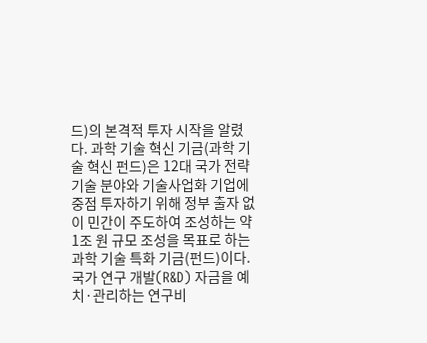드)의 본격적 투자 시작을 알렸다. 과학 기술 혁신 기금(과학 기술 혁신 펀드)은 12대 국가 전략기술 분야와 기술사업화 기업에 중점 투자하기 위해 정부 출자 없이 민간이 주도하여 조성하는 약 1조 원 규모 조성을 목표로 하는 과학 기술 특화 기금(펀드)이다. 국가 연구 개발(R&D) 자금을 예치·관리하는 연구비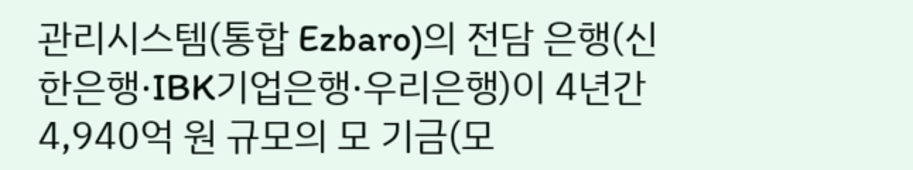관리시스템(통합 Ezbaro)의 전담 은행(신한은행·IBK기업은행·우리은행)이 4년간 4,940억 원 규모의 모 기금(모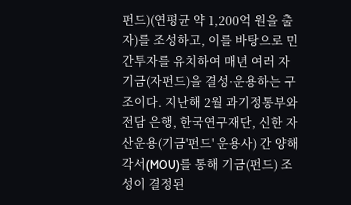펀드)(연평균 약 1,200억 원을 출자)를 조성하고, 이를 바탕으로 민간투자를 유치하여 매년 여러 자 기금(자펀드)을 결성·운용하는 구조이다. 지난해 2월 과기정통부와 전담 은행, 한국연구재단, 신한 자산운용(기금'펀드' 운용사) 간 양해각서(MOU)를 통해 기금(펀드) 조성이 결정된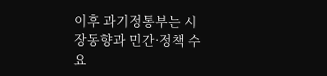이후 과기정통부는 시장동향과 민간·정책 수요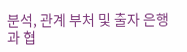분석, 관계 부처 및 출자 은행과 협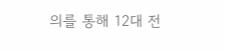의를 통해 12대 전